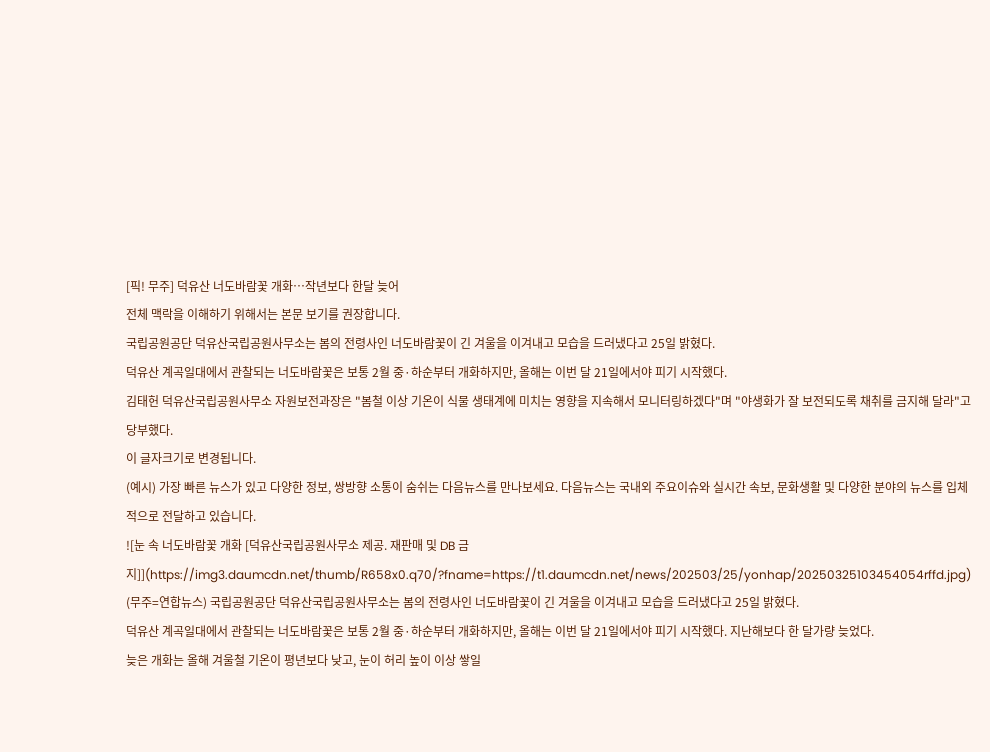[픽! 무주] 덕유산 너도바람꽃 개화…작년보다 한달 늦어
전체 맥락을 이해하기 위해서는 본문 보기를 권장합니다.
국립공원공단 덕유산국립공원사무소는 봄의 전령사인 너도바람꽃이 긴 겨울을 이겨내고 모습을 드러냈다고 25일 밝혔다.
덕유산 계곡일대에서 관찰되는 너도바람꽃은 보통 2월 중·하순부터 개화하지만, 올해는 이번 달 21일에서야 피기 시작했다.
김태헌 덕유산국립공원사무소 자원보전과장은 "봄철 이상 기온이 식물 생태계에 미치는 영향을 지속해서 모니터링하겠다"며 "야생화가 잘 보전되도록 채취를 금지해 달라"고 당부했다.
이 글자크기로 변경됩니다.
(예시) 가장 빠른 뉴스가 있고 다양한 정보, 쌍방향 소통이 숨쉬는 다음뉴스를 만나보세요. 다음뉴스는 국내외 주요이슈와 실시간 속보, 문화생활 및 다양한 분야의 뉴스를 입체적으로 전달하고 있습니다.
![눈 속 너도바람꽃 개화 [덕유산국립공원사무소 제공. 재판매 및 DB 금지]](https://img3.daumcdn.net/thumb/R658x0.q70/?fname=https://t1.daumcdn.net/news/202503/25/yonhap/20250325103454054rffd.jpg)
(무주=연합뉴스) 국립공원공단 덕유산국립공원사무소는 봄의 전령사인 너도바람꽃이 긴 겨울을 이겨내고 모습을 드러냈다고 25일 밝혔다.
덕유산 계곡일대에서 관찰되는 너도바람꽃은 보통 2월 중·하순부터 개화하지만, 올해는 이번 달 21일에서야 피기 시작했다. 지난해보다 한 달가량 늦었다.
늦은 개화는 올해 겨울철 기온이 평년보다 낮고, 눈이 허리 높이 이상 쌓일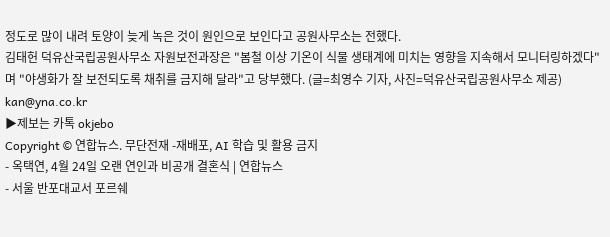정도로 많이 내려 토양이 늦게 녹은 것이 원인으로 보인다고 공원사무소는 전했다.
김태헌 덕유산국립공원사무소 자원보전과장은 "봄철 이상 기온이 식물 생태계에 미치는 영향을 지속해서 모니터링하겠다"며 "야생화가 잘 보전되도록 채취를 금지해 달라"고 당부했다. (글=최영수 기자, 사진=덕유산국립공원사무소 제공)
kan@yna.co.kr
▶제보는 카톡 okjebo
Copyright © 연합뉴스. 무단전재 -재배포, AI 학습 및 활용 금지
- 옥택연, 4월 24일 오랜 연인과 비공개 결혼식 | 연합뉴스
- 서울 반포대교서 포르쉐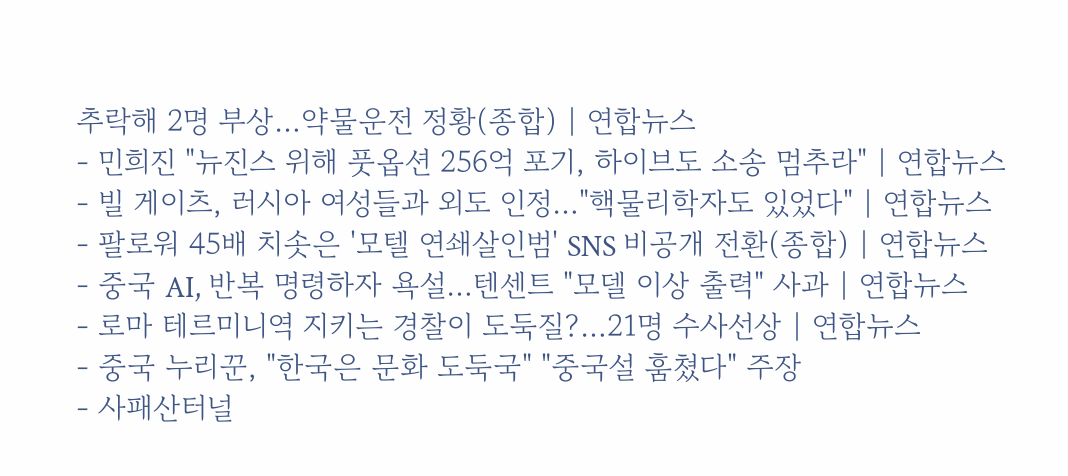추락해 2명 부상…약물운전 정황(종합) | 연합뉴스
- 민희진 "뉴진스 위해 풋옵션 256억 포기, 하이브도 소송 멈추라" | 연합뉴스
- 빌 게이츠, 러시아 여성들과 외도 인정…"핵물리학자도 있었다" | 연합뉴스
- 팔로워 45배 치솟은 '모텔 연쇄살인범' SNS 비공개 전환(종합) | 연합뉴스
- 중국 AI, 반복 명령하자 욕설…텐센트 "모델 이상 출력" 사과 | 연합뉴스
- 로마 테르미니역 지키는 경찰이 도둑질?…21명 수사선상 | 연합뉴스
- 중국 누리꾼, "한국은 문화 도둑국" "중국설 훔쳤다" 주장
- 사패산터널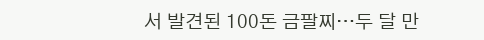서 발견된 100돈 금팔찌…두 달 만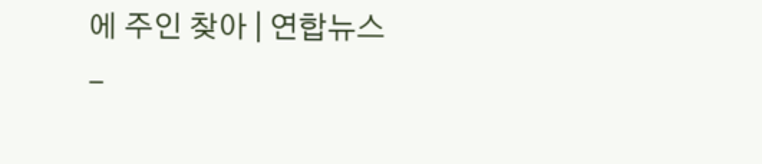에 주인 찾아 | 연합뉴스
-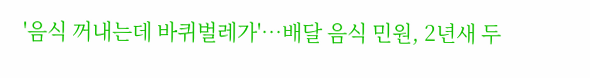'음식 꺼내는데 바퀴벌레가'…배달 음식 민원, 2년새 두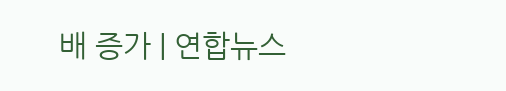배 증가 | 연합뉴스